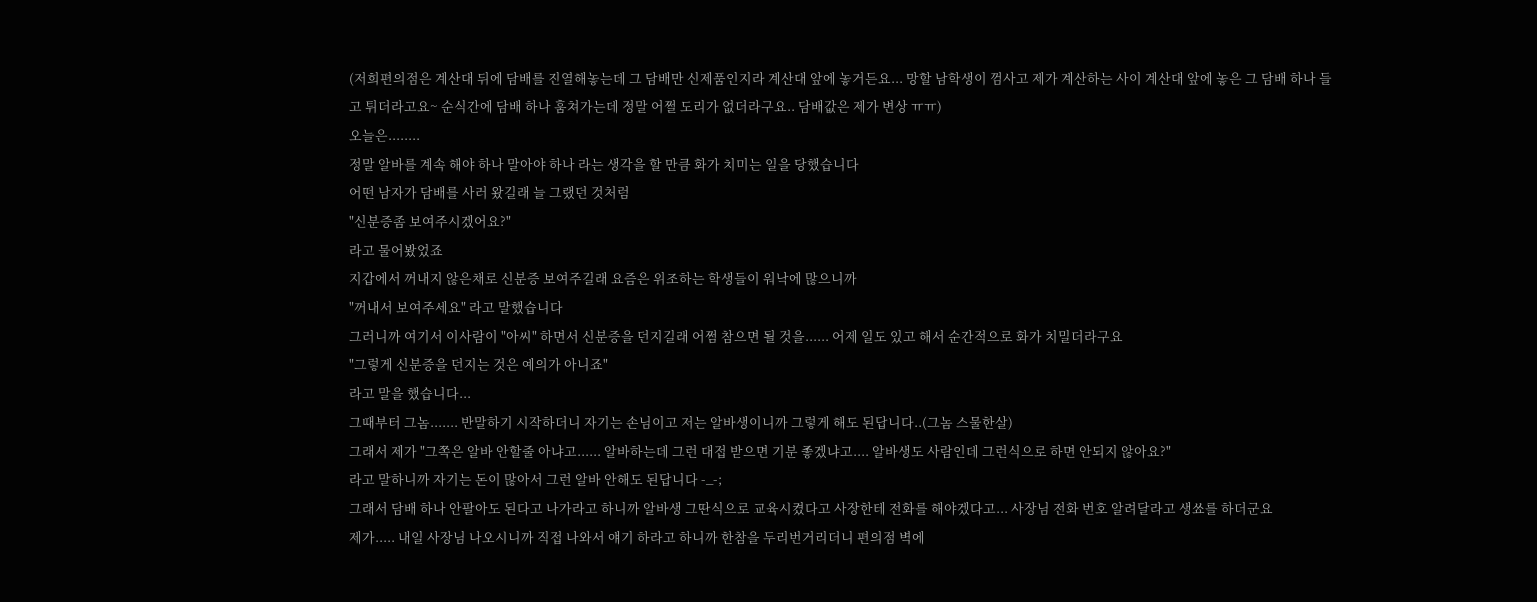(저희편의점은 계산대 뒤에 담배를 진열해놓는데 그 담배만 신제품인지라 계산대 앞에 놓거든요... 망할 남학생이 껌사고 제가 계산하는 사이 계산대 앞에 놓은 그 담배 하나 들고 튀더라고요~ 순식간에 담배 하나 훔쳐가는데 정말 어쩔 도리가 없더라구요.. 담배값은 제가 변상 ㅠㅠ)
오늘은........
정말 알바를 계속 해야 하나 말아야 하나 라는 생각을 할 만큼 화가 치미는 일을 당했습니다
어떤 남자가 담배를 사러 왔길래 늘 그랬던 것처럼
"신분증좀 보여주시겠어요?"
라고 물어봤었죠
지갑에서 꺼내지 않은채로 신분증 보여주길래 요즘은 위조하는 학생들이 워낙에 많으니까
"꺼내서 보여주세요" 라고 말했습니다
그러니까 여기서 이사람이 "아씨" 하면서 신분증을 던지길래 어쩜 참으면 될 것을...... 어제 일도 있고 해서 순간적으로 화가 치밀더라구요
"그렇게 신분증을 던지는 것은 예의가 아니죠"
라고 말을 했습니다...
그때부터 그놈....... 반말하기 시작하더니 자기는 손님이고 저는 알바생이니까 그렇게 해도 된답니다..(그놈 스물한살)
그래서 제가 "그쪽은 알바 안할줄 아냐고...... 알바하는데 그런 대접 받으면 기분 좋겠냐고.... 알바생도 사람인데 그런식으로 하면 안되지 않아요?"
라고 말하니까 자기는 돈이 많아서 그런 알바 안해도 된답니다 -_-;
그래서 담배 하나 안팔아도 된다고 나가라고 하니까 알바생 그딴식으로 교육시켰다고 사장한테 전화를 해야겠다고... 사장님 전화 번호 알려달라고 생쑈를 하더군요
제가..... 내일 사장님 나오시니까 직접 나와서 얘기 하라고 하니까 한참을 두리번거리더니 편의점 벽에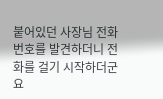붙어있던 사장님 전화번호를 발견하더니 전화를 걸기 시작하더군요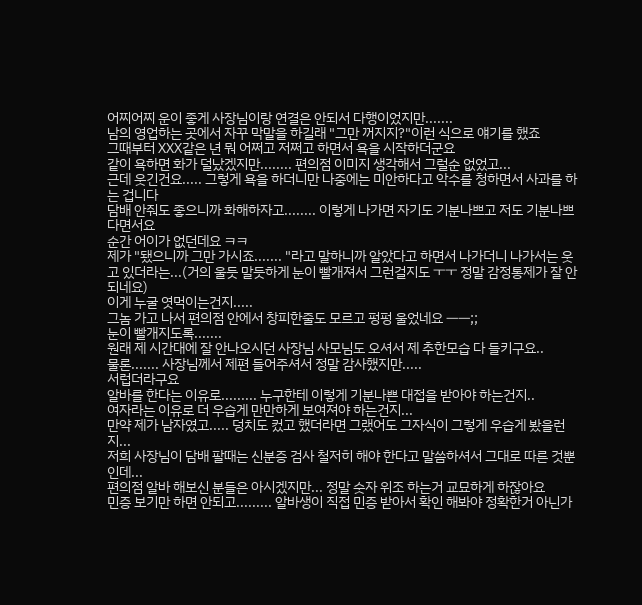어찌어찌 운이 좋게 사장님이랑 연결은 안되서 다행이었지만.......
남의 영업하는 곳에서 자꾸 막말을 하길래 "그만 꺼지지?"이런 식으로 얘기를 했죠
그때부터 XXX같은 년 뭐 어쩌고 저쩌고 하면서 욕을 시작하더군요
같이 욕하면 화가 덜났겠지만........ 편의점 이미지 생각해서 그럴순 없었고...
근데 웃긴건요..... 그렇게 욕을 하더니만 나중에는 미안하다고 악수를 청하면서 사과를 하는 겁니다
담배 안줘도 좋으니까 화해하자고........ 이렇게 나가면 자기도 기분나쁘고 저도 기분나쁘다면서요
순간 어이가 없던데요 ㅋㅋ
제가 "됐으니까 그만 가시죠....... "라고 말하니까 알았다고 하면서 나가더니 나가서는 웃고 있더라는...(거의 울듯 말듯하게 눈이 빨개져서 그런걸지도 ㅜㅜ 정말 감정통제가 잘 안되네요)
이게 누굴 엿먹이는건지.....
그놈 가고 나서 편의점 안에서 창피한줄도 모르고 펑펑 울었네요 ㅡㅡ;;
눈이 빨개지도록.......
원래 제 시간대에 잘 안나오시던 사장님 사모님도 오셔서 제 추한모습 다 들키구요..
물론....... 사장님께서 제편 들어주셔서 정말 감사했지만.....
서럽더라구요
알바를 한다는 이유로......... 누구한테 이렇게 기분나쁜 대접을 받아야 하는건지..
여자라는 이유로 더 우습게 만만하게 보여져야 하는건지...
만약 제가 남자였고..... 덩치도 컸고 했더라면 그랬어도 그자식이 그렇게 우습게 봤을런지...
저희 사장님이 담배 팔때는 신분증 검사 철저히 해야 한다고 말씀하셔서 그대로 따른 것뿐인데...
편의점 알바 해보신 분들은 아시겠지만... 정말 숫자 위조 하는거 교묘하게 하잖아요
민증 보기만 하면 안되고......... 알바생이 직접 민증 받아서 확인 해봐야 정확한거 아닌가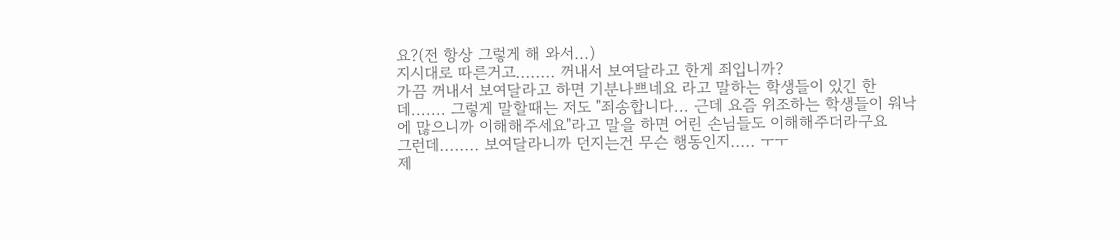요?(전 항상 그렇게 해 와서...)
지시대로 따른거고........ 꺼내서 보여달라고 한게 죄입니까?
가끔 꺼내서 보여달라고 하면 기분나쁘네요 라고 말하는 학생들이 있긴 한데....... 그렇게 말할때는 저도 "죄송합니다... 근데 요즘 위조하는 학생들이 워낙에 많으니까 이해해주세요"라고 말을 하면 어린 손님들도 이해해주더라구요
그런데........ 보여달라니까 던지는건 무슨 행동인지..... ㅜㅜ
제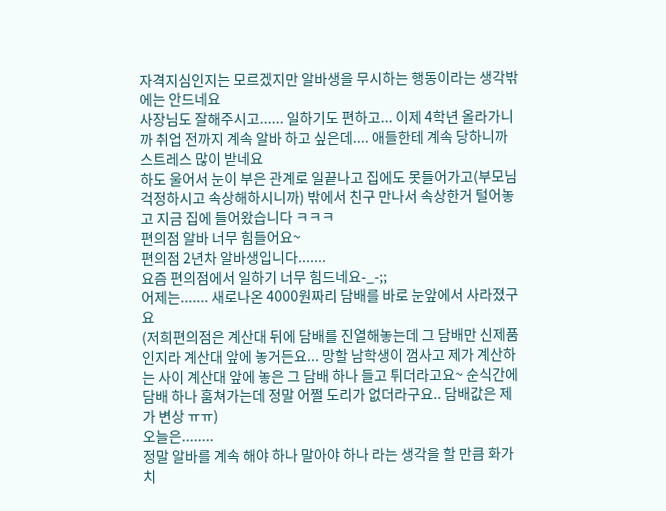자격지심인지는 모르겠지만 알바생을 무시하는 행동이라는 생각밖에는 안드네요
사장님도 잘해주시고...... 일하기도 편하고... 이제 4학년 올라가니까 취업 전까지 계속 알바 하고 싶은데.... 애들한테 계속 당하니까 스트레스 많이 받네요
하도 울어서 눈이 부은 관계로 일끝나고 집에도 못들어가고(부모님 걱정하시고 속상해하시니까) 밖에서 친구 만나서 속상한거 털어놓고 지금 집에 들어왔습니다 ㅋㅋㅋ
편의점 알바 너무 힘들어요~
편의점 2년차 알바생입니다.......
요즘 편의점에서 일하기 너무 힘드네요-_-;;
어제는....... 새로나온 4000원짜리 담배를 바로 눈앞에서 사라졌구요
(저희편의점은 계산대 뒤에 담배를 진열해놓는데 그 담배만 신제품인지라 계산대 앞에 놓거든요... 망할 남학생이 껌사고 제가 계산하는 사이 계산대 앞에 놓은 그 담배 하나 들고 튀더라고요~ 순식간에 담배 하나 훔쳐가는데 정말 어쩔 도리가 없더라구요.. 담배값은 제가 변상 ㅠㅠ)
오늘은........
정말 알바를 계속 해야 하나 말아야 하나 라는 생각을 할 만큼 화가 치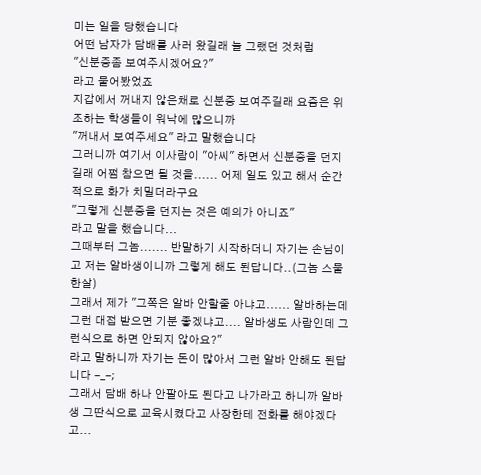미는 일을 당했습니다
어떤 남자가 담배를 사러 왔길래 늘 그랬던 것처럼
"신분증좀 보여주시겠어요?"
라고 물어봤었죠
지갑에서 꺼내지 않은채로 신분증 보여주길래 요즘은 위조하는 학생들이 워낙에 많으니까
"꺼내서 보여주세요" 라고 말했습니다
그러니까 여기서 이사람이 "아씨" 하면서 신분증을 던지길래 어쩜 참으면 될 것을...... 어제 일도 있고 해서 순간적으로 화가 치밀더라구요
"그렇게 신분증을 던지는 것은 예의가 아니죠"
라고 말을 했습니다...
그때부터 그놈....... 반말하기 시작하더니 자기는 손님이고 저는 알바생이니까 그렇게 해도 된답니다..(그놈 스물한살)
그래서 제가 "그쪽은 알바 안할줄 아냐고...... 알바하는데 그런 대접 받으면 기분 좋겠냐고.... 알바생도 사람인데 그런식으로 하면 안되지 않아요?"
라고 말하니까 자기는 돈이 많아서 그런 알바 안해도 된답니다 -_-;
그래서 담배 하나 안팔아도 된다고 나가라고 하니까 알바생 그딴식으로 교육시켰다고 사장한테 전화를 해야겠다고...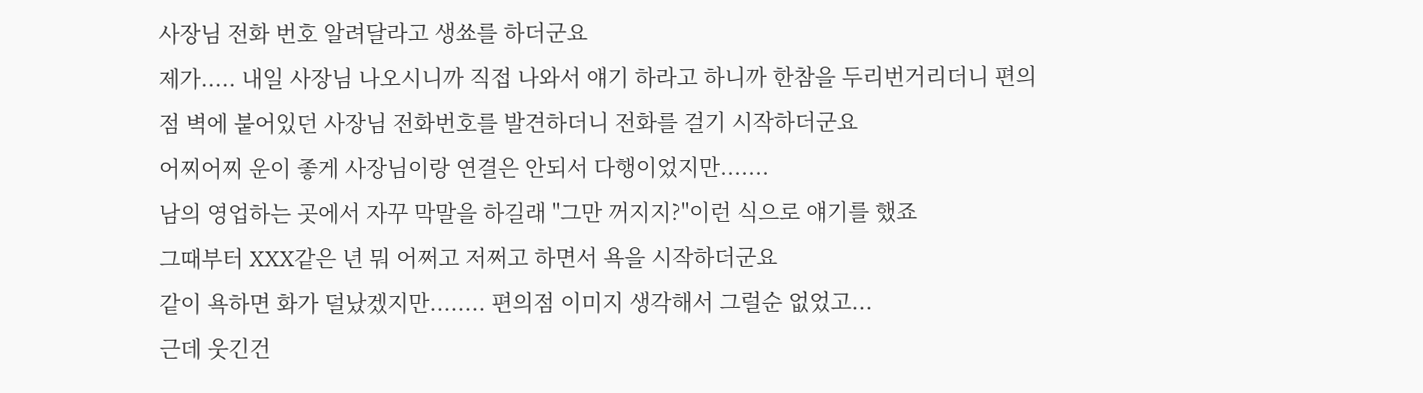사장님 전화 번호 알려달라고 생쑈를 하더군요
제가..... 내일 사장님 나오시니까 직접 나와서 얘기 하라고 하니까 한참을 두리번거리더니 편의점 벽에 붙어있던 사장님 전화번호를 발견하더니 전화를 걸기 시작하더군요
어찌어찌 운이 좋게 사장님이랑 연결은 안되서 다행이었지만.......
남의 영업하는 곳에서 자꾸 막말을 하길래 "그만 꺼지지?"이런 식으로 얘기를 했죠
그때부터 XXX같은 년 뭐 어쩌고 저쩌고 하면서 욕을 시작하더군요
같이 욕하면 화가 덜났겠지만........ 편의점 이미지 생각해서 그럴순 없었고...
근데 웃긴건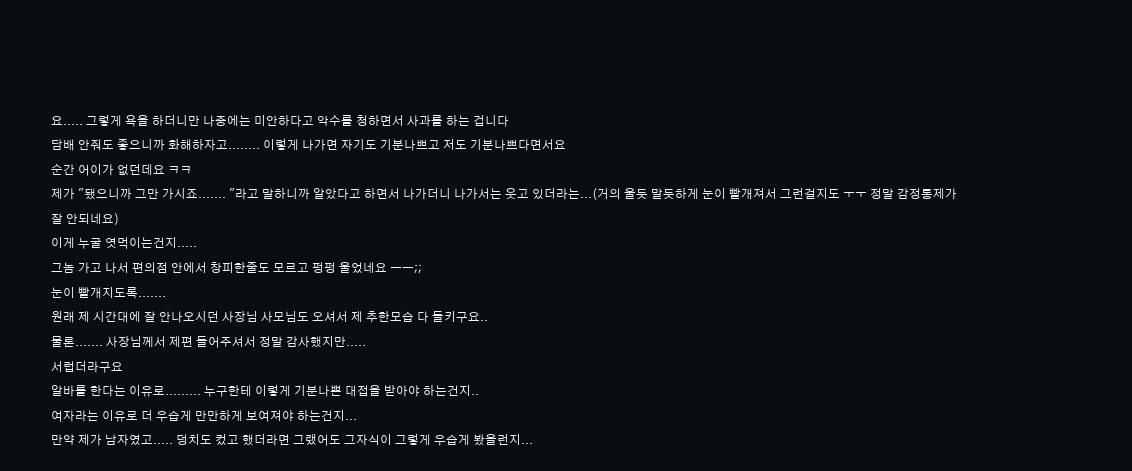요..... 그렇게 욕을 하더니만 나중에는 미안하다고 악수를 청하면서 사과를 하는 겁니다
담배 안줘도 좋으니까 화해하자고........ 이렇게 나가면 자기도 기분나쁘고 저도 기분나쁘다면서요
순간 어이가 없던데요 ㅋㅋ
제가 "됐으니까 그만 가시죠....... "라고 말하니까 알았다고 하면서 나가더니 나가서는 웃고 있더라는...(거의 울듯 말듯하게 눈이 빨개져서 그런걸지도 ㅜㅜ 정말 감정통제가 잘 안되네요)
이게 누굴 엿먹이는건지.....
그놈 가고 나서 편의점 안에서 창피한줄도 모르고 펑펑 울었네요 ㅡㅡ;;
눈이 빨개지도록.......
원래 제 시간대에 잘 안나오시던 사장님 사모님도 오셔서 제 추한모습 다 들키구요..
물론....... 사장님께서 제편 들어주셔서 정말 감사했지만.....
서럽더라구요
알바를 한다는 이유로......... 누구한테 이렇게 기분나쁜 대접을 받아야 하는건지..
여자라는 이유로 더 우습게 만만하게 보여져야 하는건지...
만약 제가 남자였고..... 덩치도 컸고 했더라면 그랬어도 그자식이 그렇게 우습게 봤을런지...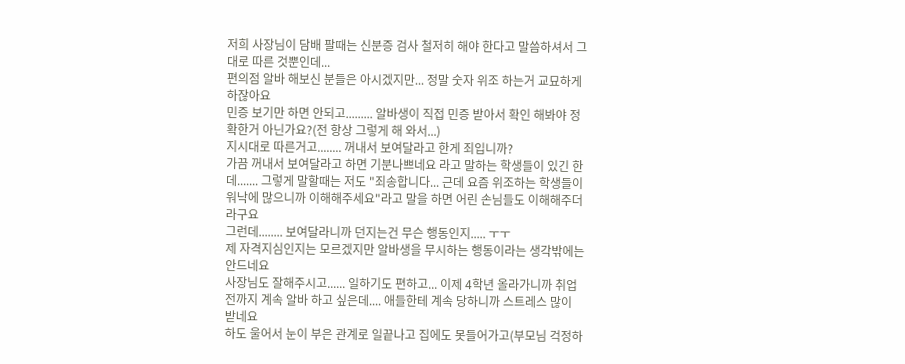저희 사장님이 담배 팔때는 신분증 검사 철저히 해야 한다고 말씀하셔서 그대로 따른 것뿐인데...
편의점 알바 해보신 분들은 아시겠지만... 정말 숫자 위조 하는거 교묘하게 하잖아요
민증 보기만 하면 안되고......... 알바생이 직접 민증 받아서 확인 해봐야 정확한거 아닌가요?(전 항상 그렇게 해 와서...)
지시대로 따른거고........ 꺼내서 보여달라고 한게 죄입니까?
가끔 꺼내서 보여달라고 하면 기분나쁘네요 라고 말하는 학생들이 있긴 한데....... 그렇게 말할때는 저도 "죄송합니다... 근데 요즘 위조하는 학생들이 워낙에 많으니까 이해해주세요"라고 말을 하면 어린 손님들도 이해해주더라구요
그런데........ 보여달라니까 던지는건 무슨 행동인지..... ㅜㅜ
제 자격지심인지는 모르겠지만 알바생을 무시하는 행동이라는 생각밖에는 안드네요
사장님도 잘해주시고...... 일하기도 편하고... 이제 4학년 올라가니까 취업 전까지 계속 알바 하고 싶은데.... 애들한테 계속 당하니까 스트레스 많이 받네요
하도 울어서 눈이 부은 관계로 일끝나고 집에도 못들어가고(부모님 걱정하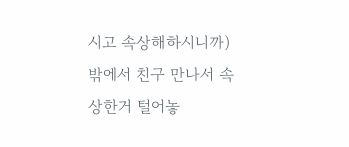시고 속상해하시니까) 밖에서 친구 만나서 속상한거 털어놓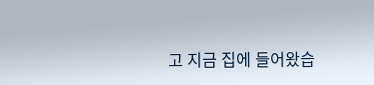고 지금 집에 들어왔습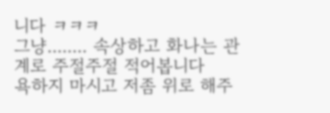니다 ㅋㅋㅋ
그냥........ 속상하고 화나는 관계로 주절주절 적어봅니다
욕하지 마시고 저좀 위로 해주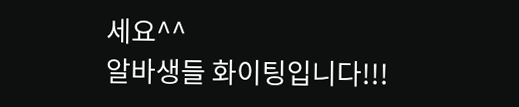세요^^
알바생들 화이팅입니다!!!